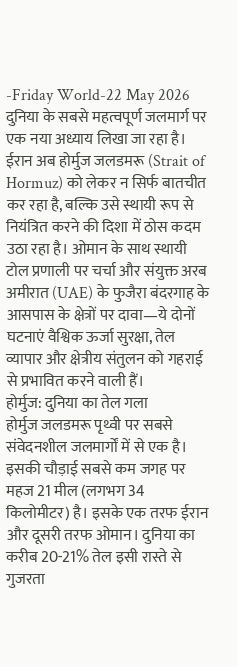-Friday World-22 May 2026
दुनिया के सबसे महत्वपूर्ण जलमार्ग पर एक नया अध्याय लिखा जा रहा है। ईरान अब होर्मुज जलडमरू (Strait of Hormuz) को लेकर न सिर्फ बातचीत कर रहा है, बल्कि उसे स्थायी रूप से नियंत्रित करने की दिशा में ठोस कदम उठा रहा है। ओमान के साथ स्थायी टोल प्रणाली पर चर्चा और संयुक्त अरब अमीरात (UAE) के फुजैरा बंदरगाह के आसपास के क्षेत्रों पर दावा—ये दोनों घटनाएं वैश्विक ऊर्जा सुरक्षा, तेल व्यापार और क्षेत्रीय संतुलन को गहराई से प्रभावित करने वाली हैं।
होर्मुज: दुनिया का तेल गला
होर्मुज जलडमरू पृथ्वी पर सबसे संवेदनशील जलमार्गों में से एक है। इसकी चौड़ाई सबसे कम जगह पर महज 21 मील (लगभग 34 किलोमीटर) है। इसके एक तरफ ईरान और दूसरी तरफ ओमान। दुनिया का करीब 20-21% तेल इसी रास्ते से गुजरता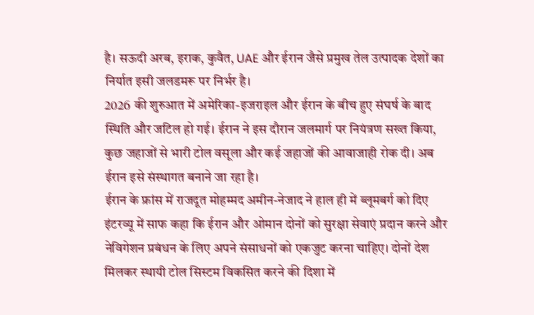है। सऊदी अरब, इराक, कुवैत, UAE और ईरान जैसे प्रमुख तेल उत्पादक देशों का निर्यात इसी जलडमरू पर निर्भर है।
2026 की शुरुआत में अमेरिका-इजराइल और ईरान के बीच हुए संघर्ष के बाद स्थिति और जटिल हो गई। ईरान ने इस दौरान जलमार्ग पर नियंत्रण सख्त किया, कुछ जहाजों से भारी टोल वसूला और कई जहाजों की आवाजाही रोक दी। अब ईरान इसे संस्थागत बनाने जा रहा है।
ईरान के फ्रांस में राजदूत मोहम्मद अमीन-नेजाद ने हाल ही में ब्लूमबर्ग को दिए इंटरव्यू में साफ कहा कि ईरान और ओमान दोनों को सुरक्षा सेवाएं प्रदान करने और नेविगेशन प्रबंधन के लिए अपने संसाधनों को एकजुट करना चाहिए। दोनों देश मिलकर स्थायी टोल सिस्टम विकसित करने की दिशा में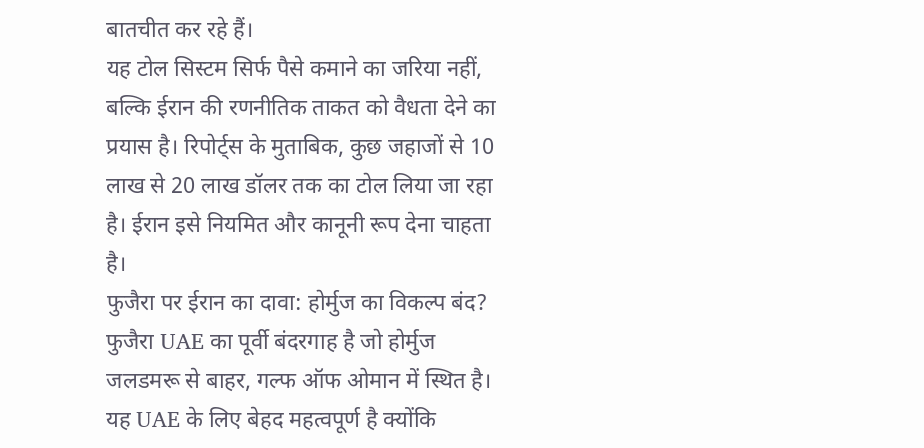बातचीत कर रहे हैं।
यह टोल सिस्टम सिर्फ पैसे कमाने का जरिया नहीं, बल्कि ईरान की रणनीतिक ताकत को वैधता देने का प्रयास है। रिपोर्ट्स के मुताबिक, कुछ जहाजों से 10 लाख से 20 लाख डॉलर तक का टोल लिया जा रहा है। ईरान इसे नियमित और कानूनी रूप देना चाहता है।
फुजैरा पर ईरान का दावा: होर्मुज का विकल्प बंद?
फुजैरा UAE का पूर्वी बंदरगाह है जो होर्मुज जलडमरू से बाहर, गल्फ ऑफ ओमान में स्थित है। यह UAE के लिए बेहद महत्वपूर्ण है क्योंकि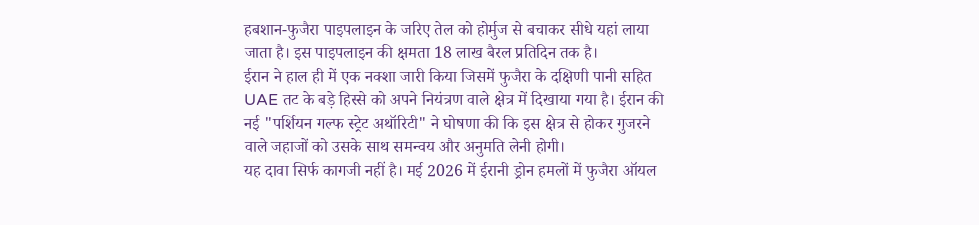हबशान-फुजैरा पाइपलाइन के जरिए तेल को होर्मुज से बचाकर सीधे यहां लाया जाता है। इस पाइपलाइन की क्षमता 18 लाख बैरल प्रतिदिन तक है।
ईरान ने हाल ही में एक नक्शा जारी किया जिसमें फुजैरा के दक्षिणी पानी सहित UAE तट के बड़े हिस्से को अपने नियंत्रण वाले क्षेत्र में दिखाया गया है। ईरान की नई "पर्शियन गल्फ स्ट्रेट अथॉरिटी" ने घोषणा की कि इस क्षेत्र से होकर गुजरने वाले जहाजों को उसके साथ समन्वय और अनुमति लेनी होगी।
यह दावा सिर्फ कागजी नहीं है। मई 2026 में ईरानी ड्रोन हमलों में फुजैरा ऑयल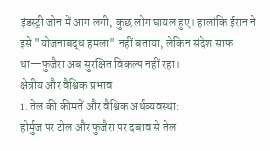इंडस्ट्री जोन में आग लगी, कुछ लोग घायल हुए। हालांकि ईरान ने इसे "योजनाबद्ध हमला" नहीं बताया, लेकिन संदेश साफ था—फुजैरा अब सुरक्षित विकल्प नहीं रहा।
क्षेत्रीय और वैश्विक प्रभाव
1. तेल की कीमतें और वैश्विक अर्थव्यवस्था:
होर्मुज पर टोल और फुजैरा पर दबाव से तेल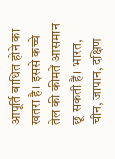आपूर्ति बाधित होने का खतरा है। इससे कच्चे तेल की कीमतें आसमान छू सकती हैं। भारत, चीन, जापान, दक्षिण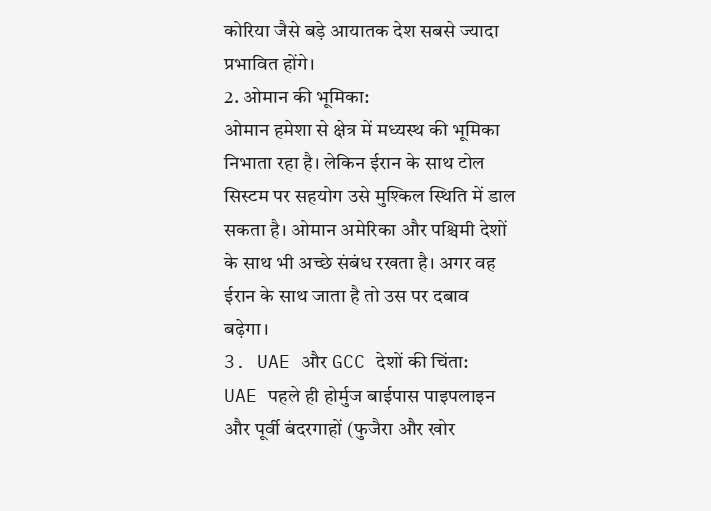कोरिया जैसे बड़े आयातक देश सबसे ज्यादा प्रभावित होंगे।
2. ओमान की भूमिका:
ओमान हमेशा से क्षेत्र में मध्यस्थ की भूमिका निभाता रहा है। लेकिन ईरान के साथ टोल सिस्टम पर सहयोग उसे मुश्किल स्थिति में डाल सकता है। ओमान अमेरिका और पश्चिमी देशों के साथ भी अच्छे संबंध रखता है। अगर वह ईरान के साथ जाता है तो उस पर दबाव बढ़ेगा।
3. UAE और GCC देशों की चिंता:
UAE पहले ही होर्मुज बाईपास पाइपलाइन और पूर्वी बंदरगाहों (फुजैरा और खोर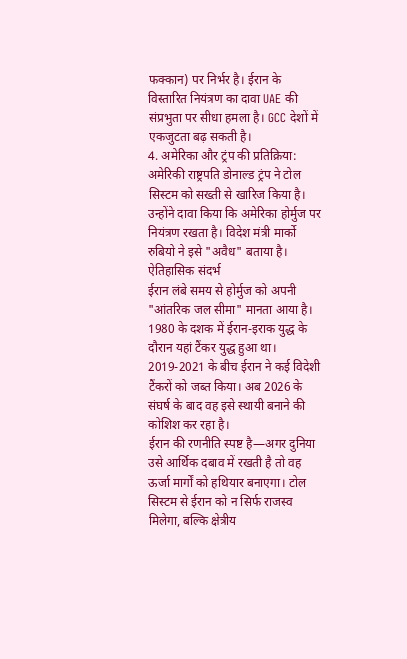फक्कान) पर निर्भर है। ईरान के विस्तारित नियंत्रण का दावा UAE की संप्रभुता पर सीधा हमला है। GCC देशों में एकजुटता बढ़ सकती है।
4. अमेरिका और ट्रंप की प्रतिक्रिया:
अमेरिकी राष्ट्रपति डोनाल्ड ट्रंप ने टोल सिस्टम को सख्ती से खारिज किया है। उन्होंने दावा किया कि अमेरिका होर्मुज पर नियंत्रण रखता है। विदेश मंत्री मार्को रुबियो ने इसे "अवैध" बताया है।
ऐतिहासिक संदर्भ
ईरान लंबे समय से होर्मुज को अपनी "आंतरिक जल सीमा" मानता आया है। 1980 के दशक में ईरान-इराक युद्ध के दौरान यहां टैंकर युद्ध हुआ था। 2019-2021 के बीच ईरान ने कई विदेशी टैंकरों को जब्त किया। अब 2026 के संघर्ष के बाद वह इसे स्थायी बनाने की कोशिश कर रहा है।
ईरान की रणनीति स्पष्ट है—अगर दुनिया उसे आर्थिक दबाव में रखती है तो वह ऊर्जा मार्गों को हथियार बनाएगा। टोल सिस्टम से ईरान को न सिर्फ राजस्व मिलेगा, बल्कि क्षेत्रीय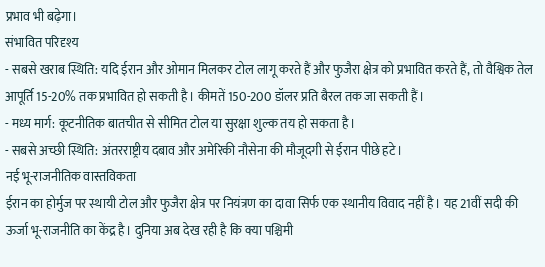प्रभाव भी बढ़ेगा।
संभावित परिदृश्य
- सबसे खराब स्थिति: यदि ईरान और ओमान मिलकर टोल लागू करते हैं और फुजैरा क्षेत्र को प्रभावित करते हैं, तो वैश्विक तेल आपूर्ति 15-20% तक प्रभावित हो सकती है। कीमतें 150-200 डॉलर प्रति बैरल तक जा सकती हैं।
- मध्य मार्ग: कूटनीतिक बातचीत से सीमित टोल या सुरक्षा शुल्क तय हो सकता है।
- सबसे अच्छी स्थिति: अंतरराष्ट्रीय दबाव और अमेरिकी नौसेना की मौजूदगी से ईरान पीछे हटे।
नई भू-राजनीतिक वास्तविकता
ईरान का होर्मुज पर स्थायी टोल और फुजैरा क्षेत्र पर नियंत्रण का दावा सिर्फ एक स्थानीय विवाद नहीं है। यह 21वीं सदी की ऊर्जा भू-राजनीति का केंद्र है। दुनिया अब देख रही है कि क्या पश्चिमी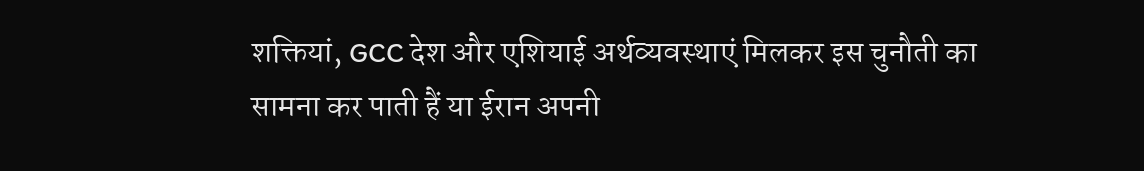शक्तियां, GCC देश और एशियाई अर्थव्यवस्थाएं मिलकर इस चुनौती का सामना कर पाती हैं या ईरान अपनी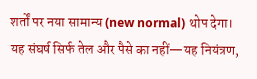शर्तों पर नया सामान्य (new normal) थोप देगा।
यह संघर्ष सिर्फ तेल और पैसे का नहीं—यह नियंत्रण,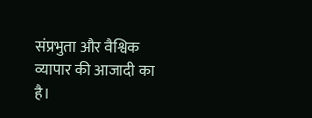संप्रभुता और वैश्विक व्यापार की आजादी का है।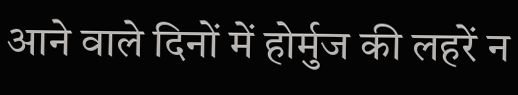आने वाले दिनों में होर्मुज की लहरें न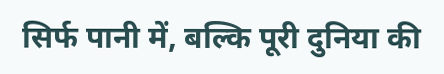सिर्फ पानी में, बल्कि पूरी दुनिया की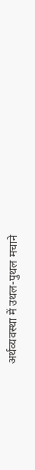अर्थव्यवस्था में उथल-पुथल मचाने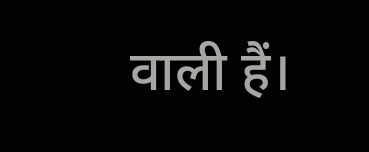वाली हैं।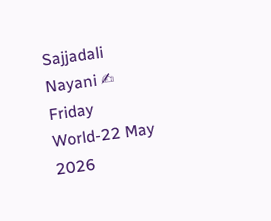Sajjadali Nayani ✍
Friday World-22 May 2026